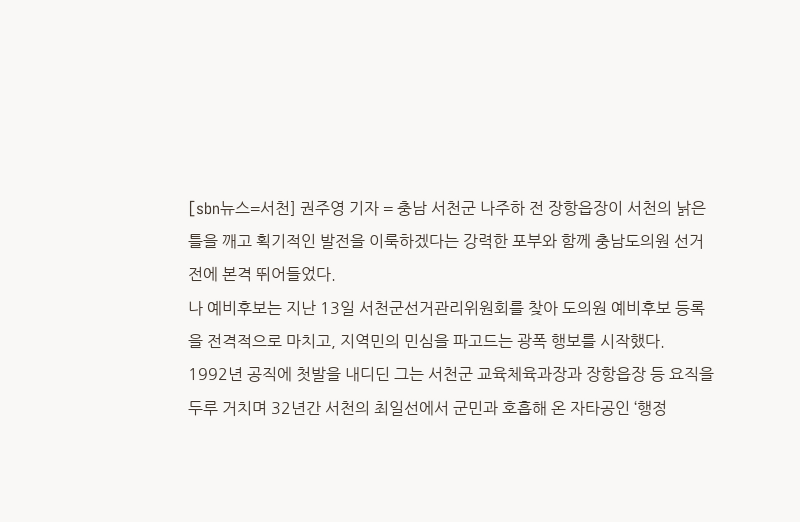[sbn뉴스=서천] 권주영 기자 = 충남 서천군 나주하 전 장항읍장이 서천의 낡은 틀을 깨고 획기적인 발전을 이룩하겠다는 강력한 포부와 함께 충남도의원 선거전에 본격 뛰어들었다.
나 예비후보는 지난 13일 서천군선거관리위원회를 찾아 도의원 예비후보 등록을 전격적으로 마치고, 지역민의 민심을 파고드는 광폭 행보를 시작했다.
1992년 공직에 첫발을 내디딘 그는 서천군 교육체육과장과 장항읍장 등 요직을 두루 거치며 32년간 서천의 최일선에서 군민과 호흡해 온 자타공인 ‘행정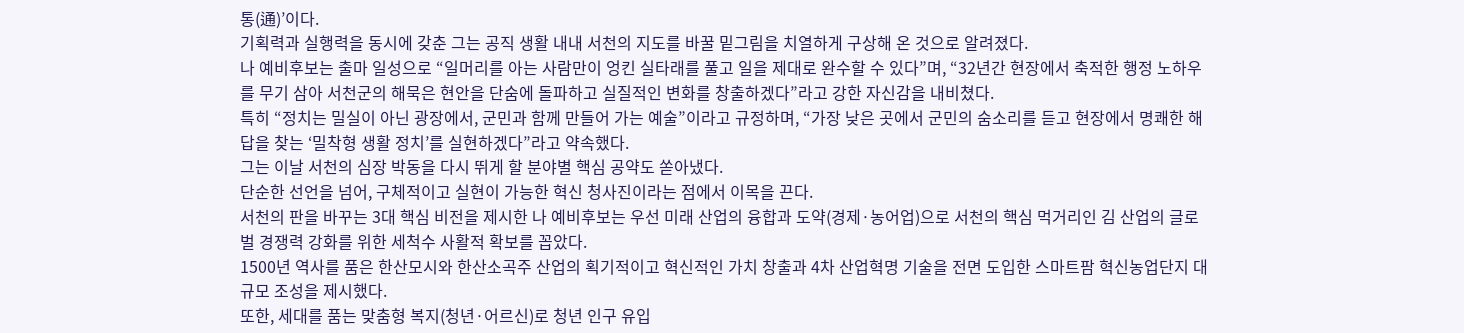통(通)’이다.
기획력과 실행력을 동시에 갖춘 그는 공직 생활 내내 서천의 지도를 바꿀 밑그림을 치열하게 구상해 온 것으로 알려졌다.
나 예비후보는 출마 일성으로 “일머리를 아는 사람만이 엉킨 실타래를 풀고 일을 제대로 완수할 수 있다”며, “32년간 현장에서 축적한 행정 노하우를 무기 삼아 서천군의 해묵은 현안을 단숨에 돌파하고 실질적인 변화를 창출하겠다”라고 강한 자신감을 내비쳤다.
특히 “정치는 밀실이 아닌 광장에서, 군민과 함께 만들어 가는 예술”이라고 규정하며, “가장 낮은 곳에서 군민의 숨소리를 듣고 현장에서 명쾌한 해답을 찾는 ‘밀착형 생활 정치’를 실현하겠다”라고 약속했다.
그는 이날 서천의 심장 박동을 다시 뛰게 할 분야별 핵심 공약도 쏟아냈다.
단순한 선언을 넘어, 구체적이고 실현이 가능한 혁신 청사진이라는 점에서 이목을 끈다.
서천의 판을 바꾸는 3대 핵심 비전을 제시한 나 예비후보는 우선 미래 산업의 융합과 도약(경제·농어업)으로 서천의 핵심 먹거리인 김 산업의 글로벌 경쟁력 강화를 위한 세척수 사활적 확보를 꼽았다.
1500년 역사를 품은 한산모시와 한산소곡주 산업의 획기적이고 혁신적인 가치 창출과 4차 산업혁명 기술을 전면 도입한 스마트팜 혁신농업단지 대규모 조성을 제시했다.
또한, 세대를 품는 맞춤형 복지(청년·어르신)로 청년 인구 유입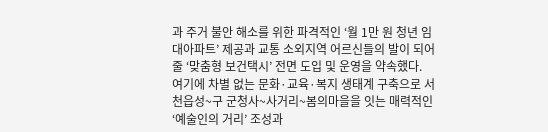과 주거 불안 해소를 위한 파격적인 ‘월 1만 원 청년 임대아파트’ 제공과 교통 소외지역 어르신들의 발이 되어줄 ‘맞춤형 보건택시’ 전면 도입 및 운영을 약속했다.
여기에 차별 없는 문화·교육·복지 생태계 구축으로 서천읍성~구 군청사~사거리~봄의마을을 잇는 매력적인 ‘예술인의 거리’ 조성과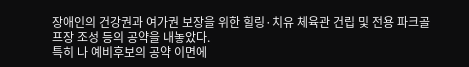장애인의 건강권과 여가권 보장을 위한 힐링·치유 체육관 건립 및 전용 파크골프장 조성 등의 공약을 내놓았다.
특히 나 예비후보의 공약 이면에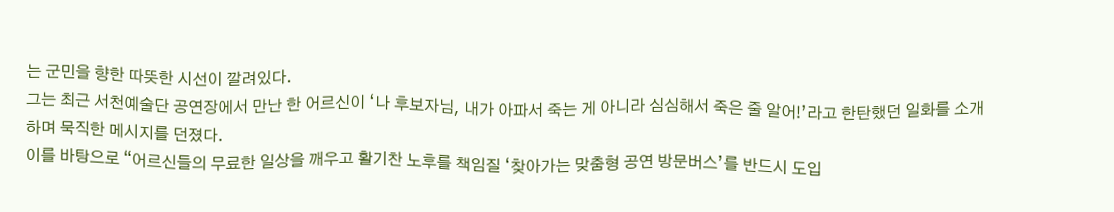는 군민을 향한 따뜻한 시선이 깔려있다.
그는 최근 서천예술단 공연장에서 만난 한 어르신이 ‘나 후보자님, 내가 아파서 죽는 게 아니라 심심해서 죽은 줄 알어!’라고 한탄했던 일화를 소개하며 묵직한 메시지를 던졌다.
이를 바탕으로 “어르신들의 무료한 일상을 깨우고 활기찬 노후를 책임질 ‘찾아가는 맞춤형 공연 방문버스’를 반드시 도입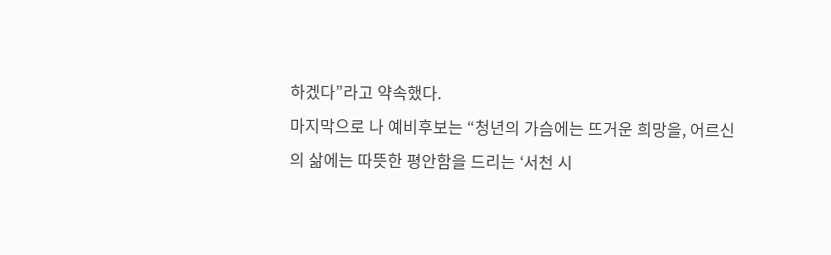하겠다”라고 약속했다.
마지막으로 나 예비후보는 “청년의 가슴에는 뜨거운 희망을, 어르신의 삶에는 따뜻한 평안함을 드리는 ‘서천 시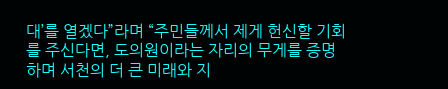대’를 열겠다”라며 “주민들께서 제게 헌신할 기회를 주신다면, 도의원이라는 자리의 무게를 증명하며 서천의 더 큰 미래와 지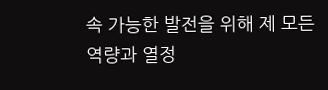속 가능한 발전을 위해 제 모든 역량과 열정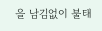을 남김없이 불태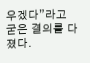우겠다”라고 굳은 결의를 다졌다.